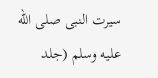سیرت النبی صلى الله عليه وسلم (جلد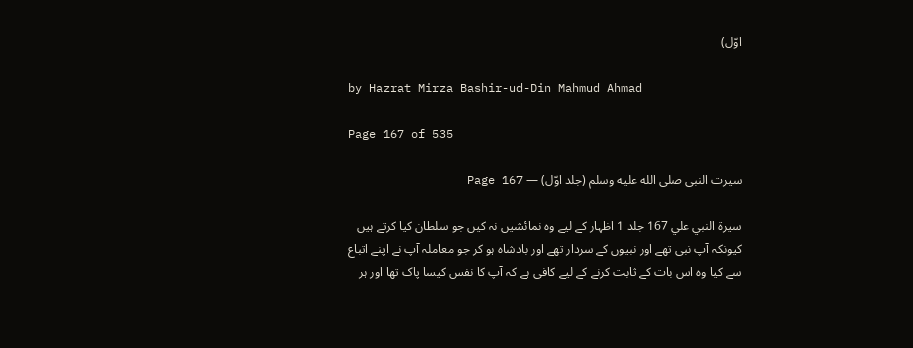اوّل)

by Hazrat Mirza Bashir-ud-Din Mahmud Ahmad

Page 167 of 535

سیرت النبی صلى الله عليه وسلم (جلد اوّل) — Page 167

سيرة النبي علي 167 جلد 1 اظہار کے لیے وہ نمائشیں نہ کیں جو سلطان کیا کرتے ہیں کیونکہ آپ نبی تھے اور نبیوں کے سردار تھے اور بادشاہ ہو کر جو معاملہ آپ نے اپنے اتباع سے کیا وہ اس بات کے ثابت کرنے کے لیے کافی ہے کہ آپ کا نفس کیسا پاک تھا اور ہر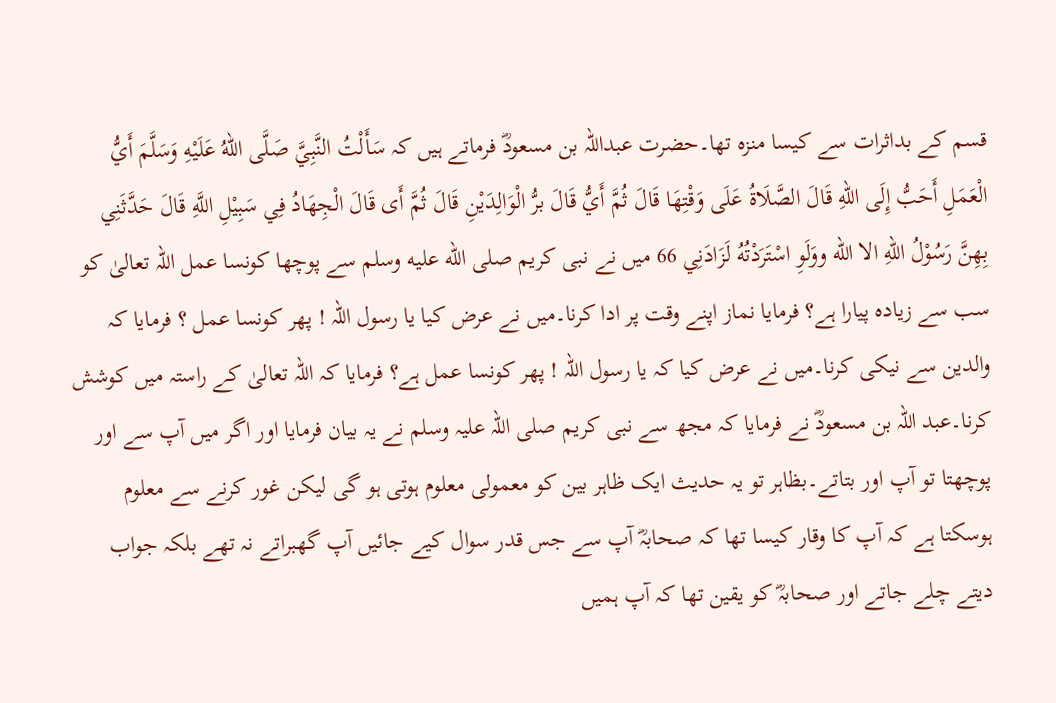قسم کے بداثرات سے کیسا منزہ تھا۔حضرت عبداللہ بن مسعودؓ فرماتے ہیں کہ سَأَلْتُ النَّبِيَّ صَلَّى اللهُ عَلَيْهِ وَسَلَّمَ أَيُّ الْعَمَلِ أَحَبُّ إِلَى اللهِ قَالَ الصَّلَاةُ عَلَى وَقْتِهَا قَالَ ثُمَّ أَيُّ قَالَ برُّ الْوَالِدَيْنِ قَالَ ثُمَّ أَى قَالَ الْجِهَادُ فِي سَبِيْلِ اللَّهِ قَالَ حَدَّثَنِي بِهِنَّ رَسُوْلُ اللهِ الا الله ووَلَوِ اسْتَرَدْتُهُ لَزَادَنِي 66 میں نے نبی کریم صلى الله عليه وسلم سے پوچھا کونسا عمل اللہ تعالیٰ کو سب سے زیادہ پیارا ہے؟ فرمایا نماز اپنے وقت پر ادا کرنا۔میں نے عرض کیا یا رسول اللہ ! پھر کونسا عمل ؟ فرمایا کہ والدین سے نیکی کرنا۔میں نے عرض کیا کہ یا رسول اللہ ! پھر کونسا عمل ہے؟ فرمایا کہ اللہ تعالیٰ کے راستہ میں کوشش کرنا۔عبد اللہ بن مسعودؓ نے فرمایا کہ مجھ سے نبی کریم صلی اللہ علیہ وسلم نے یہ بیان فرمایا اور اگر میں آپ سے اور پوچھتا تو آپ اور بتاتے۔بظاہر تو یہ حدیث ایک ظاہر بین کو معمولی معلوم ہوتی ہو گی لیکن غور کرنے سے معلوم ہوسکتا ہے کہ آپ کا وقار کیسا تھا کہ صحابہؓ آپ سے جس قدر سوال کیے جائیں آپ گھبراتے نہ تھے بلکہ جواب دیتے چلے جاتے اور صحابہؓ کو یقین تھا کہ آپ ہمیں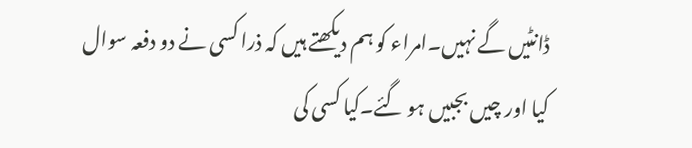ڈانٹیں گے نہیں۔امراء کو ہم دیکھتے ہیں کہ ذرا کسی نے دو دفعہ سوال کیا اور چیں بجبیں ہو گئے۔کیا کسی کی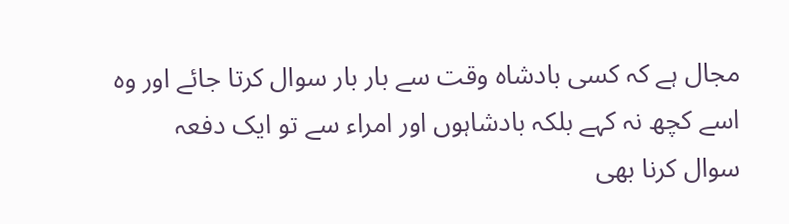مجال ہے کہ کسی بادشاہ وقت سے بار بار سوال کرتا جائے اور وہ اسے کچھ نہ کہے بلکہ بادشاہوں اور امراء سے تو ایک دفعہ سوال کرنا بھی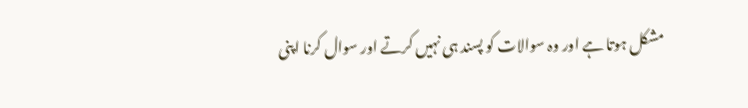مشکل ہوتا ہے اور وہ سوالات کو پسند ہی نہیں کرتے اور سوال کرنا اپنی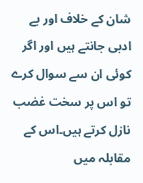شان کے خلاف اور بے ادبی جانتے ہیں اور اگر کوئی ان سے سوال کرے تو اس پر سخت غضب نازل کرتے ہیں۔اس کے مقابلہ میں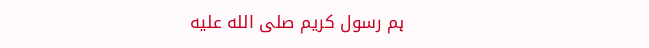ہم رسول کریم صلى الله عليه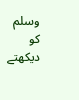وسلم کو دیکھتے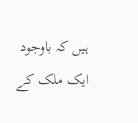ہیں کہ باوجود ایک ملک کے